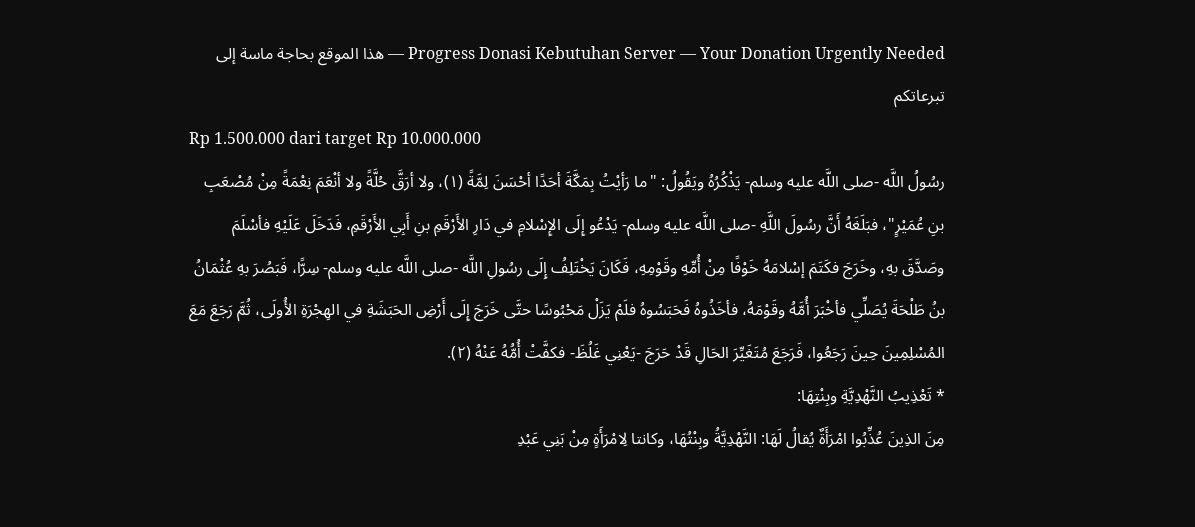Progress Donasi Kebutuhan Server — Your Donation Urgently Needed — هذا الموقع بحاجة ماسة إلى تبرعاتكم
Rp 1.500.000 dari target Rp 10.000.000
رسُولُ اللَّه -صلى اللَّه عليه وسلم- يَذْكُرُهُ ويَقُولُ: "ما رَأيْتُ بِمَكَّةَ أحَدًا أحْسَنَ لِمَّةً (١)، ولا أرَقَّ حُلَّةً ولا أنْعَمَ نِعْمَةً مِنْ مُصْعَبِ بنِ عُمَيْرٍ"، فبَلَغَهُ أَنَّ رسُولَ اللَّهِ -صلى اللَّه عليه وسلم- يَدْعُو إِلَى الإِسْلامِ في دَارِ الأَرْقَمِ بنِ أَبِي الأَرْقَمِ، فَدَخَلَ عَلَيْهِ فأسْلَمَ وصَدَّقَ بهِ، وخَرَجَ فكَتَمَ إسْلامَهُ خَوْفًا مِنْ أُمِّهِ وقَوْمِهِ، فَكَانَ يَخْتَلِفُ إِلَى رسُولِ اللَّه -صلى اللَّه عليه وسلم- سِرًّا، فَبَصُرَ بهِ عُثْمَانُ بنُ طَلْحَةَ يُصَلِّي فأخْبَرَ أُمَّهُ وقَوْمَهُ، فأخَذُوهُ فَحَبَسُوهُ فلَمْ يَزَلْ مَحْبُوسًا حتَّى خَرَجَ إِلَى أَرْضِ الحَبَشَةِ في الهِجْرَةِ الأُولَى، ثُمَّ رَجَعَ مَعَ المُسْلِمِينَ حِينَ رَجَعُوا، فَرَجَعَ مُتَغَيِّرَ الحَالِ قَدْ حَرَجَ -يَعْنِي غَلُظَ- فكفَّتْ أُمُّهُ عَنْهُ (٢).
* تَعْذِيبُ النَّهْدِيَّةِ وبِنْتِهَا:
مِنَ الذِينَ عُذِّبُوا امْرَأَةٌ يُقالُ لَهَا: النَّهْدِيَّةُ وبِنْتُهَا، وكانتا لِامْرَأَةٍ مِنْ بَنِي عَبْدِ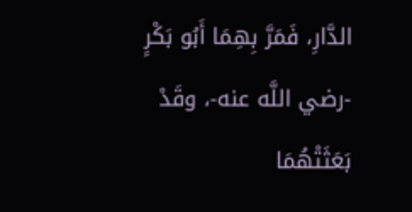الدَّارِ، فَمَرَّ بِهِمَا أَبُو بَكْرٍ -رضي اللَّه عنه-، وقَدْ بَعَثَتْهُمَا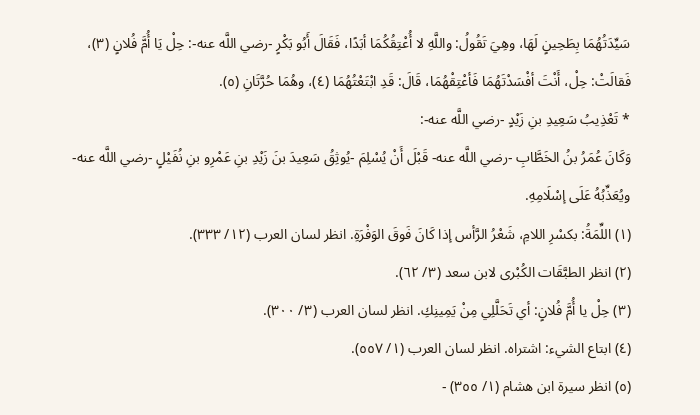سَيِّدَتُهُمَا بِطَحِينٍ لَهَا، وهِيَ تَقُولُ: واللَّهِ لا أُعْتِقُكُمَا أبَدًا، فَقَالَ أَبُو بَكْرٍ -رضي اللَّه عنه-: حِلْ يَا أُمَّ فُلانٍ (٣)، فَقالَتْ: حِلْ، أَنْتَ أفْسَدْتَهُمَا فَأعْتِقْهُمَا، قَالَ: قَدِ ابْتَعْتُهُمَا (٤)، وهُمَا حُرَّتَانِ (٥).
* تَعْذِيبُ سَعِيدِ بنِ زَيْدٍ -رضي اللَّه عنه-:
وَكَانَ عُمَرُ بنُ الخَطَّابِ -رضي اللَّه عنه- قَبْلَ أَنْ يُسْلِمَ -يُوثِقُ سَعِيدَ بنَ زَيْدِ بنِ عَمْرِو بنِ نُفَيْلٍ -رضي اللَّه عنه- ويُعَذِّبُهُ عَلَى إسْلَامِهِ.
(١) اللِّمَةُ: بكسْرِ اللامِ، شَعْرُ الرَّأس إذا كَانَ فَوقَ الوَفْرَةِ. انظر لسان العرب (١٢/ ٣٣٣).
(٢) انظر الطبَّقَات الكُبْرى لابن سعد (٣/ ٦٢).
(٣) حِلْ يا أُمَّ فُلانٍ: أي تَحَلَّلِي مِنْ يَمِينِكِ. انظر لسان العرب (٣/ ٣٠٠).
(٤) ابتاع الشيء: اشتراه. انظر لسان العرب (١/ ٥٥٧).
(٥) انظر سيرة ابن هشام (١/ ٣٥٥) -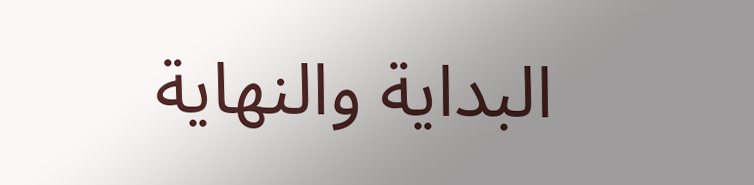البداية والنهاية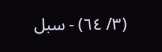(٣/ ٦٤) - سبل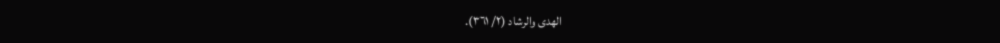الهدى والرشاد (٢/ ٣٦١).